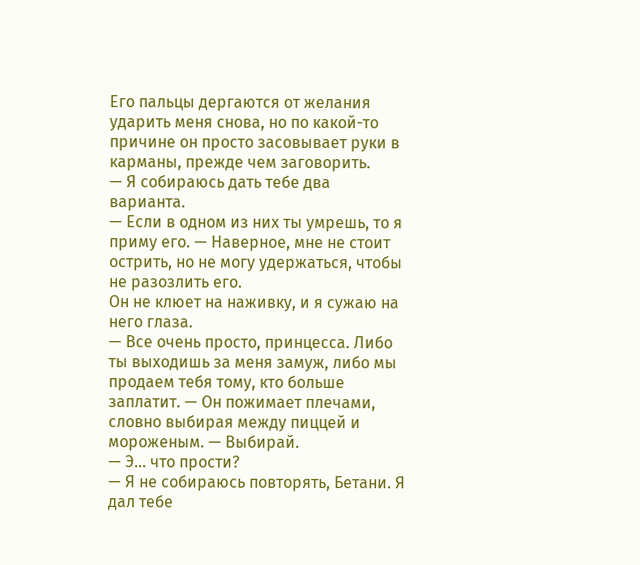Его пальцы дергаются от желания ударить меня снова, но по какой-то причине он просто засовывает руки в карманы, прежде чем заговорить.
— Я собираюсь дать тебе два варианта.
— Если в одном из них ты умрешь, то я приму его. — Наверное, мне не стоит острить, но не могу удержаться, чтобы не разозлить его.
Он не клюет на наживку, и я сужаю на него глаза.
— Все очень просто, принцесса. Либо ты выходишь за меня замуж, либо мы продаем тебя тому, кто больше заплатит. — Он пожимает плечами, словно выбирая между пиццей и мороженым. — Выбирай.
— Э… что прости?
— Я не собираюсь повторять, Бетани. Я дал тебе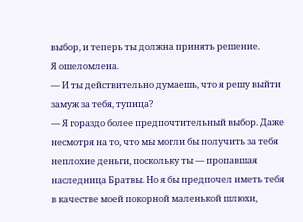выбор, и теперь ты должна принять решение.
Я ошеломлена.
— И ты действительно думаешь, что я решу выйти замуж за тебя, тупица?
— Я гораздо более предпочтительный выбор. Даже несмотря на то, что мы могли бы получить за тебя неплохие деньги, поскольку ты — пропавшая наследница Братвы. Но я бы предпочел иметь тебя в качестве моей покорной маленькой шлюхи,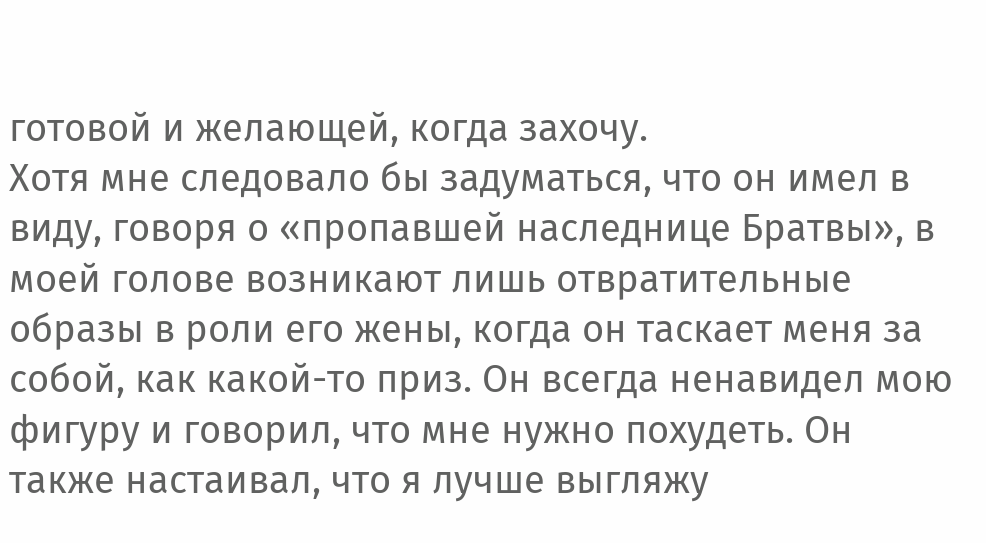готовой и желающей, когда захочу.
Хотя мне следовало бы задуматься, что он имел в виду, говоря о «пропавшей наследнице Братвы», в моей голове возникают лишь отвратительные образы в роли его жены, когда он таскает меня за собой, как какой-то приз. Он всегда ненавидел мою фигуру и говорил, что мне нужно похудеть. Он также настаивал, что я лучше выгляжу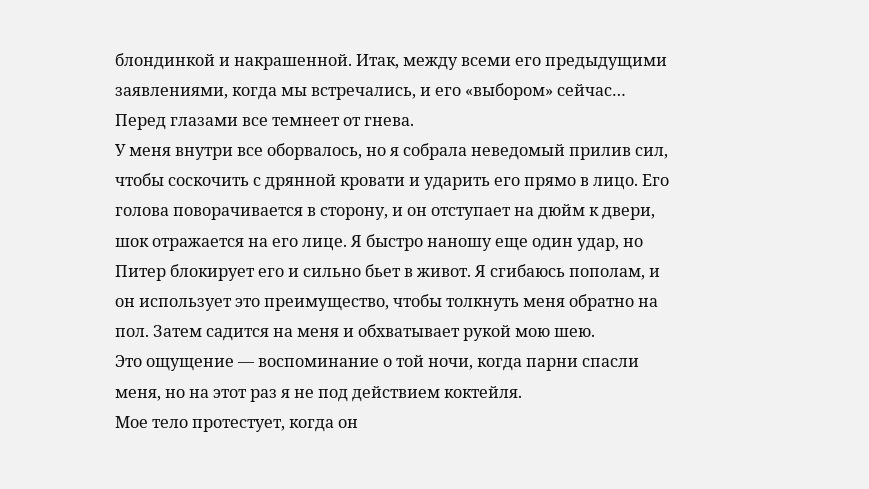блондинкой и накрашенной. Итак, между всеми его предыдущими заявлениями, когда мы встречались, и его «выбором» сейчас… Перед глазами все темнеет от гнева.
У меня внутри все оборвалось, но я собрала неведомый прилив сил, чтобы соскочить с дрянной кровати и ударить его прямо в лицо. Его голова поворачивается в сторону, и он отступает на дюйм к двери, шок отражается на его лице. Я быстро наношу еще один удар, но Питер блокирует его и сильно бьет в живот. Я сгибаюсь пополам, и он использует это преимущество, чтобы толкнуть меня обратно на пол. Затем садится на меня и обхватывает рукой мою шею.
Это ощущение — воспоминание о той ночи, когда парни спасли меня, но на этот раз я не под действием коктейля.
Мое тело протестует, когда он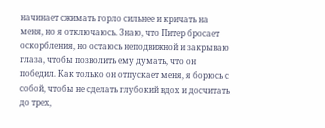начинает сжимать горло сильнее и кричать на меня, но я отключаюсь. Знаю, что Питер бросает оскорбления, но остаюсь неподвижной и закрываю глаза, чтобы позволить ему думать, что он победил. Как только он отпускает меня, я борюсь с собой, чтобы не сделать глубокий вдох и досчитать до трех,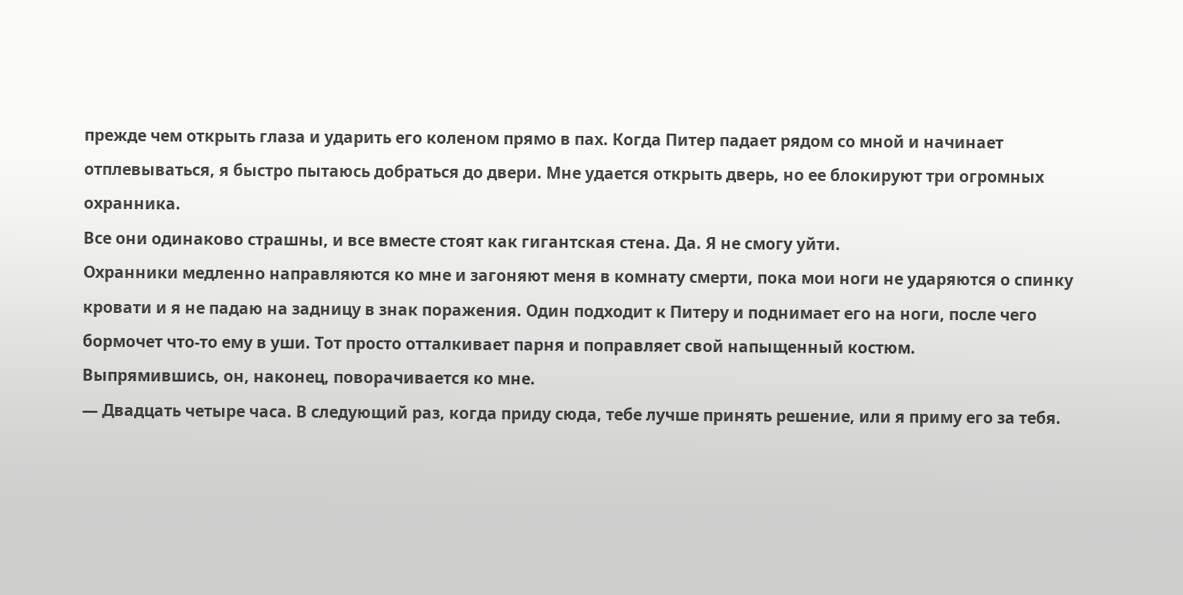прежде чем открыть глаза и ударить его коленом прямо в пах. Когда Питер падает рядом со мной и начинает отплевываться, я быстро пытаюсь добраться до двери. Мне удается открыть дверь, но ее блокируют три огромных охранника.
Все они одинаково страшны, и все вместе стоят как гигантская стена. Да. Я не смогу уйти.
Охранники медленно направляются ко мне и загоняют меня в комнату смерти, пока мои ноги не ударяются о спинку кровати и я не падаю на задницу в знак поражения. Один подходит к Питеру и поднимает его на ноги, после чего бормочет что-то ему в уши. Тот просто отталкивает парня и поправляет свой напыщенный костюм.
Выпрямившись, он, наконец, поворачивается ко мне.
— Двадцать четыре часа. В следующий раз, когда приду сюда, тебе лучше принять решение, или я приму его за тебя.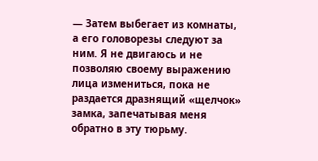— Затем выбегает из комнаты, а его головорезы следуют за ним. Я не двигаюсь и не позволяю своему выражению лица измениться, пока не раздается дразнящий «щелчок» замка, запечатывая меня обратно в эту тюрьму.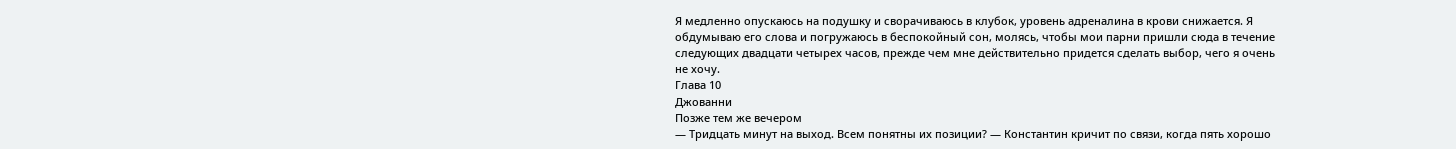Я медленно опускаюсь на подушку и сворачиваюсь в клубок, уровень адреналина в крови снижается. Я обдумываю его слова и погружаюсь в беспокойный сон, молясь, чтобы мои парни пришли сюда в течение следующих двадцати четырех часов, прежде чем мне действительно придется сделать выбор, чего я очень не хочу.
Глава 10
Джованни
Позже тем же вечером
— Тридцать минут на выход. Всем понятны их позиции? — Константин кричит по связи, когда пять хорошо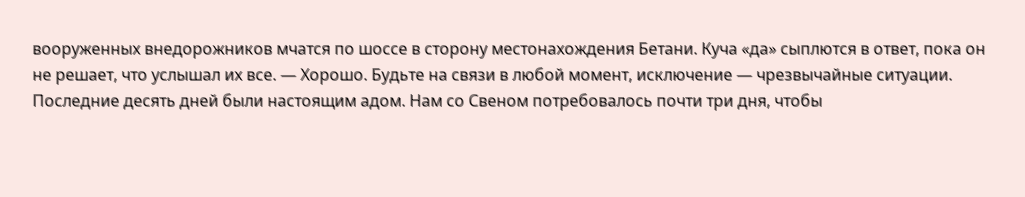вооруженных внедорожников мчатся по шоссе в сторону местонахождения Бетани. Куча «да» сыплются в ответ, пока он не решает, что услышал их все. — Хорошо. Будьте на связи в любой момент, исключение — чрезвычайные ситуации.
Последние десять дней были настоящим адом. Нам со Свеном потребовалось почти три дня, чтобы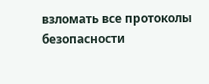взломать все протоколы безопасности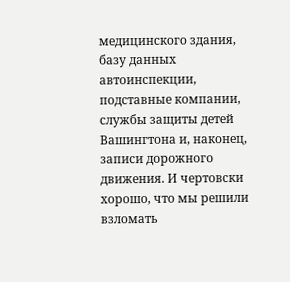медицинского здания, базу данных автоинспекции, подставные компании, службы защиты детей Вашингтона и, наконец, записи дорожного движения. И чертовски хорошо, что мы решили взломать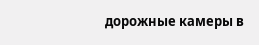дорожные камеры в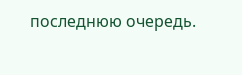последнюю очередь.